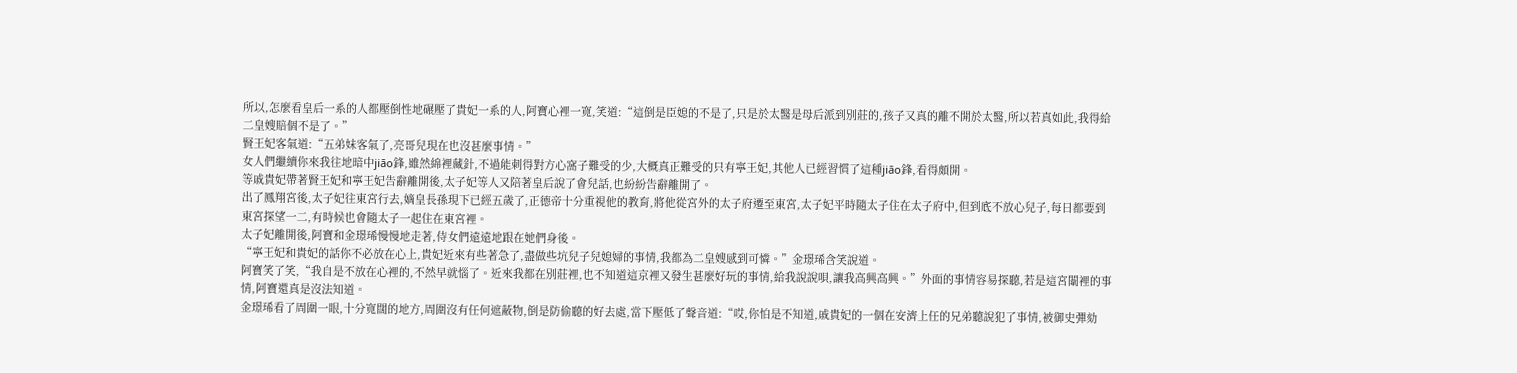所以,怎麼看皇后一系的人都壓倒性地碾壓了貴妃一系的人,阿寶心裡一寬,笑道:“這倒是臣媳的不是了,只是於太醫是母后派到別莊的,孩子又真的離不開於太醫,所以若真如此,我得給二皇嫂賠個不是了。”
賢王妃客氣道:“五弟妹客氣了,亮哥兒現在也沒甚麼事情。”
女人們繼續你來我往地暗中jiāo鋒,雖然綿裡藏針,不過能刺得對方心窩子難受的少,大概真正難受的只有寧王妃,其他人已經習慣了這種jiāo鋒,看得頗開。
等戚貴妃帶著賢王妃和寧王妃告辭離開後,太子妃等人又陪著皇后說了會兒話,也紛紛告辭離開了。
出了鳳翔宮後,太子妃往東宮行去,嫡皇長孫現下已經五歲了,正德帝十分重視他的教育,將他從宮外的太子府遷至東宮,太子妃平時隨太子住在太子府中,但到底不放心兒子,每日都要到東宮探望一二,有時候也會隨太子一起住在東宮裡。
太子妃離開後,阿寶和金璟琋慢慢地走著,侍女們遠遠地跟在她們身後。
“寧王妃和貴妃的話你不必放在心上,貴妃近來有些著急了,盡做些坑兒子兒媳婦的事情,我都為二皇嫂感到可憐。”金璟琋含笑說道。
阿寶笑了笑,“我自是不放在心裡的,不然早就惱了。近來我都在別莊裡,也不知道這京裡又發生甚麼好玩的事情,給我說說唄,讓我高興高興。”外面的事情容易探聽,若是這宮闈裡的事情,阿寶還真是沒法知道。
金璟琋看了周圍一眼,十分寬闊的地方,周圍沒有任何遮蔽物,倒是防偷聽的好去處,當下壓低了聲音道:“哎,你怕是不知道,戚貴妃的一個在安濟上任的兄弟聽說犯了事情,被御史彈劾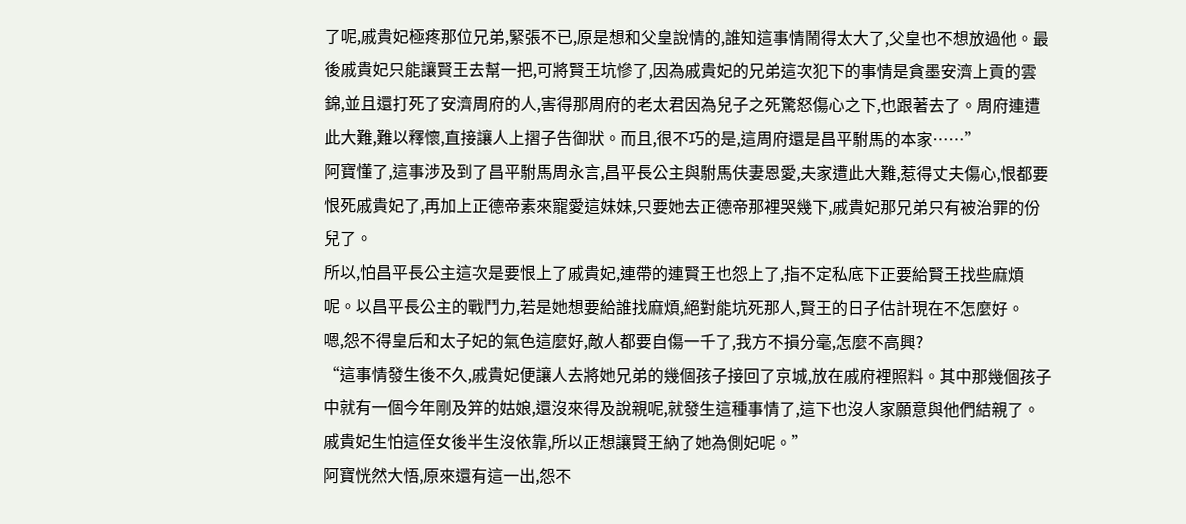了呢,戚貴妃極疼那位兄弟,緊張不已,原是想和父皇說情的,誰知這事情鬧得太大了,父皇也不想放過他。最後戚貴妃只能讓賢王去幫一把,可將賢王坑慘了,因為戚貴妃的兄弟這次犯下的事情是貪墨安濟上貢的雲錦,並且還打死了安濟周府的人,害得那周府的老太君因為兒子之死驚怒傷心之下,也跟著去了。周府連遭此大難,難以釋懷,直接讓人上摺子告御狀。而且,很不巧的是,這周府還是昌平駙馬的本家……”
阿寶懂了,這事涉及到了昌平駙馬周永言,昌平長公主與駙馬伕妻恩愛,夫家遭此大難,惹得丈夫傷心,恨都要恨死戚貴妃了,再加上正德帝素來寵愛這妹妹,只要她去正德帝那裡哭幾下,戚貴妃那兄弟只有被治罪的份兒了。
所以,怕昌平長公主這次是要恨上了戚貴妃,連帶的連賢王也怨上了,指不定私底下正要給賢王找些麻煩呢。以昌平長公主的戰鬥力,若是她想要給誰找麻煩,絕對能坑死那人,賢王的日子估計現在不怎麼好。
嗯,怨不得皇后和太子妃的氣色這麼好,敵人都要自傷一千了,我方不損分毫,怎麼不高興?
“這事情發生後不久,戚貴妃便讓人去將她兄弟的幾個孩子接回了京城,放在戚府裡照料。其中那幾個孩子中就有一個今年剛及笄的姑娘,還沒來得及說親呢,就發生這種事情了,這下也沒人家願意與他們結親了。戚貴妃生怕這侄女後半生沒依靠,所以正想讓賢王納了她為側妃呢。”
阿寶恍然大悟,原來還有這一出,怨不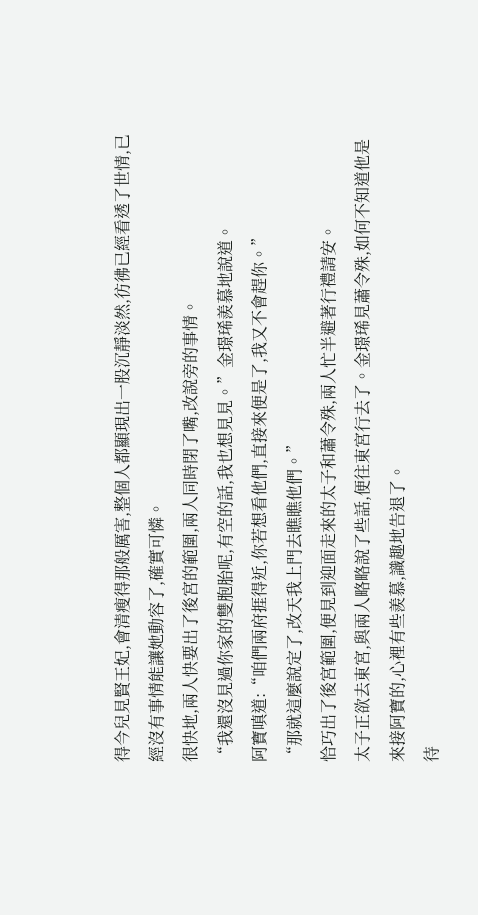得今兒見賢王妃,會清瘦得那般厲害,整個人都顯現出一股沉靜淡然,彷彿已經看透了世情,已經沒有事情能讓她動容了,確實可憐。
很快地,兩人快要出了後宮的範圍,兩人同時閉了嘴,改說旁的事情。
“我還沒見過你家的雙胞胎呢,有空的話,我也想見見。”金璟琋羨慕地說道。
阿寶嗔道:“咱們兩府捱得近,你若想看他們,直接來便是了,我又不會趕你。”
“那就這麼說定了,改天我上門去瞧瞧他們。”
恰巧出了後宮範圍,便見到迎面走來的太子和蕭令殊,兩人忙半避著行禮請安。
太子正欲去東宮,與兩人略略說了些話,便往東宮行去了。金璟琋見蕭令殊,如何不知道他是來接阿寶的,心裡有些羨慕,識趣地告退了。
待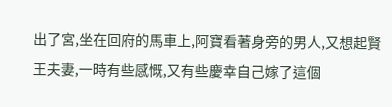出了宮,坐在回府的馬車上,阿寶看著身旁的男人,又想起賢王夫妻,一時有些感慨,又有些慶幸自己嫁了這個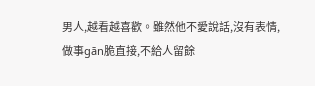男人,越看越喜歡。雖然他不愛說話,沒有表情,做事gān脆直接,不給人留餘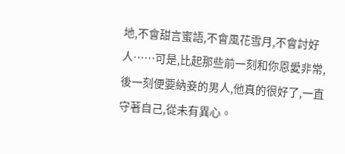地,不會甜言蜜語,不會風花雪月,不會討好人……可是,比起那些前一刻和你恩愛非常,後一刻便要納妾的男人,他真的很好了,一直守著自己,從未有異心。